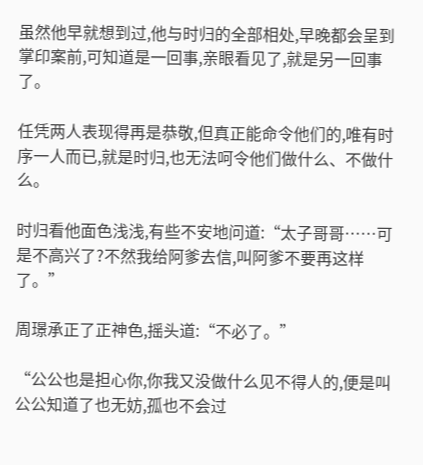虽然他早就想到过,他与时归的全部相处,早晚都会呈到掌印案前,可知道是一回事,亲眼看见了,就是另一回事了。

任凭两人表现得再是恭敬,但真正能命令他们的,唯有时序一人而已,就是时归,也无法呵令他们做什么、不做什么。

时归看他面色浅浅,有些不安地问道:“太子哥哥……可是不高兴了?不然我给阿爹去信,叫阿爹不要再这样了。”

周璟承正了正神色,摇头道:“不必了。”

“公公也是担心你,你我又没做什么见不得人的,便是叫公公知道了也无妨,孤也不会过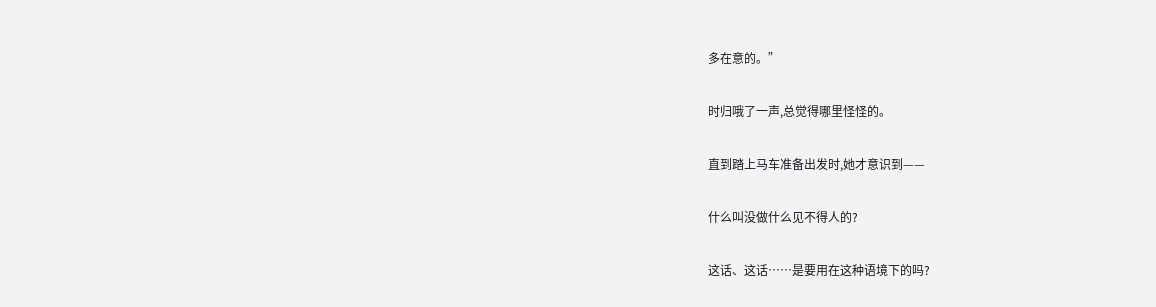多在意的。”

时归哦了一声,总觉得哪里怪怪的。

直到踏上马车准备出发时,她才意识到——

什么叫没做什么见不得人的?

这话、这话……是要用在这种语境下的吗?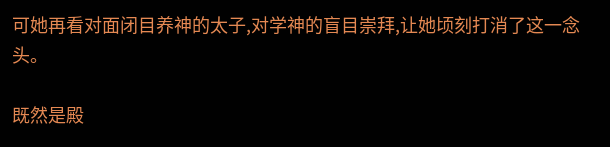可她再看对面闭目养神的太子,对学神的盲目崇拜,让她顷刻打消了这一念头。

既然是殿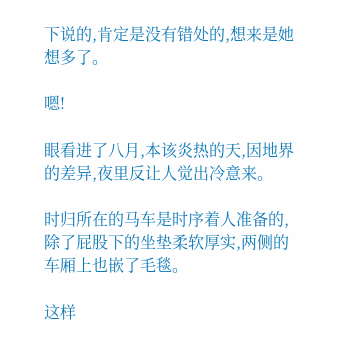下说的,肯定是没有错处的,想来是她想多了。

嗯!

眼看进了八月,本该炎热的天,因地界的差异,夜里反让人觉出冷意来。

时归所在的马车是时序着人准备的,除了屁股下的坐垫柔软厚实,两侧的车厢上也嵌了毛毯。

这样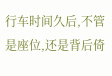行车时间久后,不管是座位,还是背后倚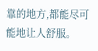靠的地方,都能尽可能地让人舒服。